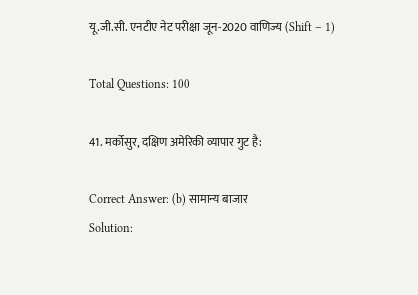यू.जी.सी. एनटीए नेट परीक्षा जून-2020 वाणिज्य (Shift – 1)

Total Questions: 100

41. मर्कोसुर, दक्षिण अमेरिकी व्यापार गुट है:

Correct Answer: (b) सामान्य बाजार
Solution: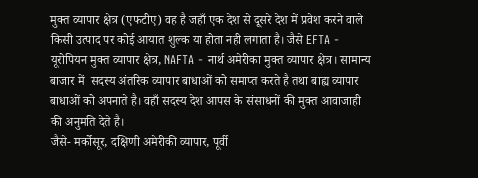मुक्त व्यापार क्षेत्र (एफटीए) वह है जहाँ एक देश से दूसरे देश में प्रवेश करने वाले किसी उत्पाद पर कोई आयात शुल्क या होता नही लगाता है। जैसे EFTA - यूरोपियन मुक्त व्यापार क्षेत्र, NAFTA - नार्थ अमेरीका मुक्त व्यापार क्षेत्र। सामान्य बाजार में  सदस्य अंतरिक व्यापार बाधाओं को समाप्त करते है तथा बाह्य व्यापार बाधाओं को अपनाते है। वहाँ सदस्य देश आपस के संसाधनों की मुक्त आवाजाही की अनुमति देते है।
जैसे- मर्कोसूर, दक्षिणी अमेरीकी व्यापार, पूर्वी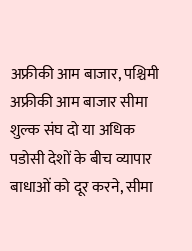अफ्रीकी आम बाजार, पश्चिमी अफ्रीकी आम बाजार सीमा शुल्क संघ दो या अधिक पडोसी देशों के बीच व्यापार बाधाओं को दूर करने, सीमा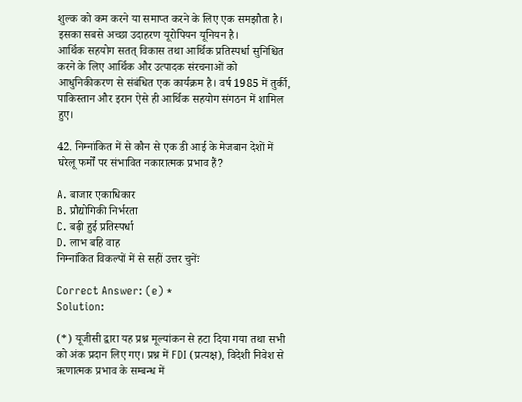शुल्क को कम करने या समाप्त करने के लिए एक समझौता है। इसका सबसे अच्छा उदाहरण यूरोपियन यूनियन है।
आर्थिक सहयोग सतत् विकास तथा आर्थिक प्रतिस्पर्धा सुनिश्चित करने के लिए आर्थिक और उत्पादक संरचनाओं को आधुनिकीकरण से संबंधित एक कार्यक्रम है। वर्ष 1985 में तुर्की, पाकिस्तान और इरान ऐसे ही आर्थिक सहयोग संगठन में शामिल हुए।

42. निम्नांकित में से कौन से एक डी आई के मेजबान देशों में घरेलू फर्मों पर संभावित नकारात्मक प्रभाव हैं?

A. बाजार एकाधिकार
B. प्रौद्योगिकी निर्भरता
C. बढ़ी हुई प्रतिस्पर्धा
D. लाभ बहि वाह
निम्नांकित विकल्पों में से सहीं उत्तर चुनेंः

Correct Answer: (e) *
Solution:

(*) यूजीसी द्वारा यह प्रश्न मूल्यांकन से हटा दिया गया तथा सभी को अंक प्रदान लिए गए। प्रश्न में FDI (प्रत्यक्ष), विदेशी निवेश से ऋणात्मक प्रभाव के सम्बन्ध में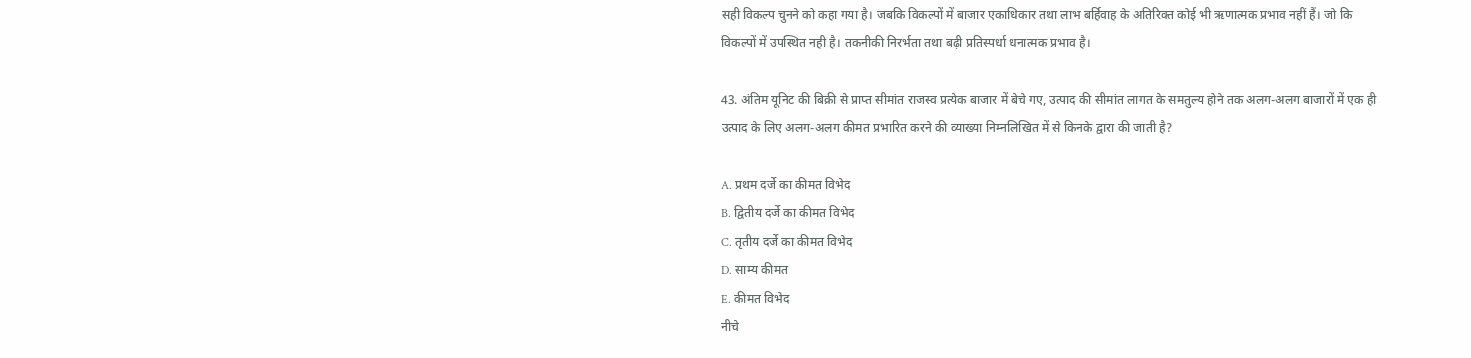सही विकल्प चुनने को कहा गया है। जबकि विकल्पों में बाजार एकाधिकार तथा लाभ बर्हिवाह के अतिरिक्त कोई भी ऋणात्मक प्रभाव नहीं हैं। जो कि विकल्पों में उपस्थित नही है। तकनीकी निरर्भता तथा बढ़ी प्रतिस्पर्धा धनात्मक प्रभाव है।

43. अंतिम यूनिट की बिक्री से प्राप्त सीमांत राजस्व प्रत्येक बाजार में बेचे गए, उत्पाद की सीमांत लागत के समतुल्य होने तक अलग-अलग बाजारों में एक ही उत्पाद के लिए अलग-अलग कीमत प्रभारित करने की व्याख्या निम्नलिखित में से किनके द्वारा की जाती है?

A. प्रथम दर्जे का कीमत विभेद
B. द्वितीय दर्जे का कीमत विभेद
C. तृतीय दर्जे का कीमत विभेद
D. साम्य कीमत
E. कीमत विभेद
नीचे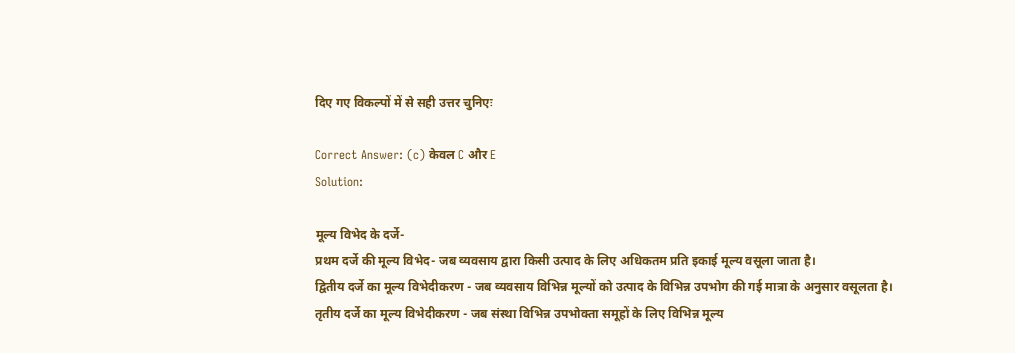दिए गए विकल्पों में से सही उत्तर चुनिएः

Correct Answer: (c) केवल C और E
Solution:

मूल्य विभेद के दर्जे-
प्रथम दर्जे की मूल्य विभेद- जब व्यवसाय द्वारा किसी उत्पाद के लिए अधिकतम प्रति इकाई मूल्य वसूला जाता है।
द्वितीय दर्जे का मूल्य विभेदीकरण - जब व्यवसाय विभिन्न मूल्यों को उत्पाद के विभिन्न उपभोग की गई मात्रा के अनुसार वसूलता है।
तृतीय दर्जे का मूल्य विभेदीकरण - जब संस्था विभिन्न उपभोक्ता समूहों के लिए विभिन्न मूल्य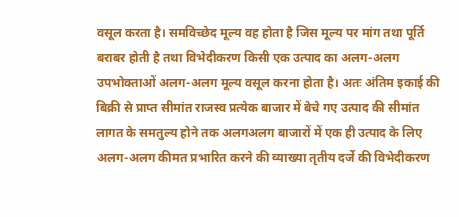वसूल करता है। समविच्छेद मूल्य वह होता है जिस मूल्य पर मांग तथा पूर्ति बराबर होती है तथा विभेदीकरण किसी एक उत्पाद का अलग-अलग उपभोक्ताओं अलग-अलग मूल्य वसूल करना होता है। अतः अंतिम इकाई की बिक्री से प्राप्त सीमांत राजस्व प्रत्येक बाजार में बेचे गए उत्पाद की सीमांत लागत के समतुल्य होने तक अलगअलग बाजारों में एक ही उत्पाद के लिए अलग-अलग कीमत प्रभारित करने की व्याख्या तृतीय दर्जे की विभेदीकरण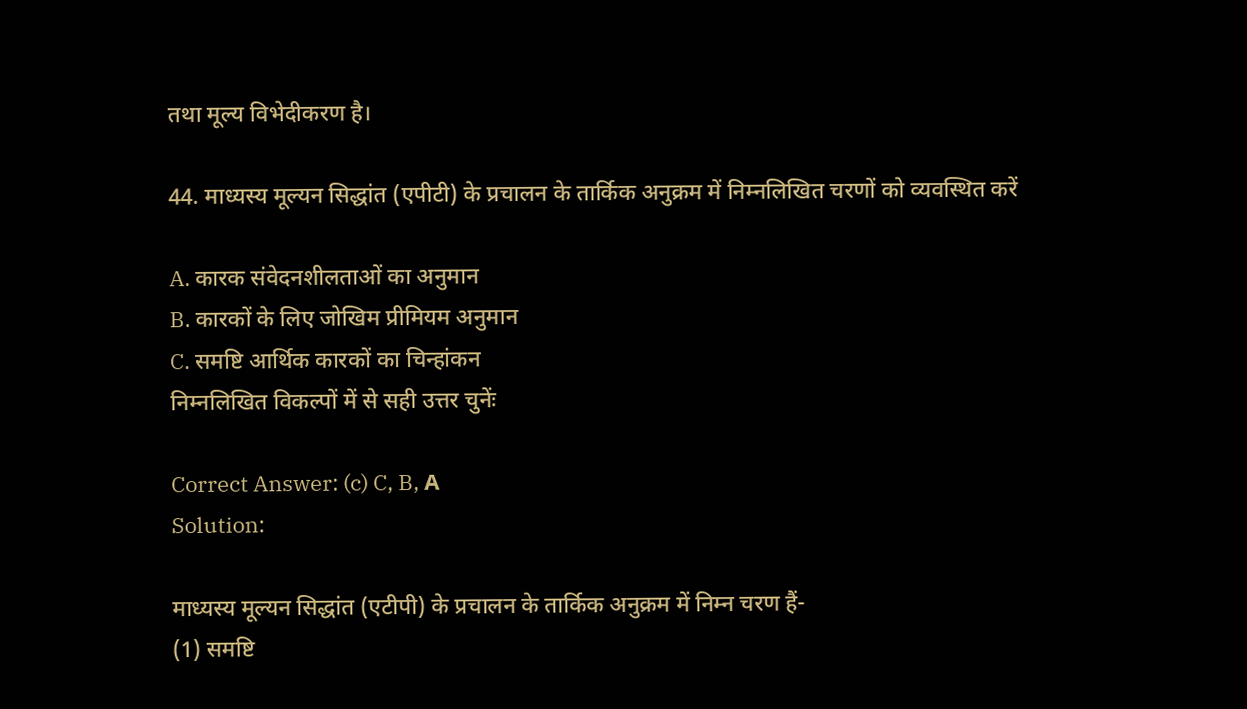तथा मूल्य विभेदीकरण है।

44. माध्यस्य मूल्यन सिद्धांत (एपीटी) के प्रचालन के तार्किक अनुक्रम में निम्नलिखित चरणों को व्यवस्थित करें

A. कारक संवेदनशीलताओं का अनुमान
B. कारकों के लिए जोखिम प्रीमियम अनुमान
C. समष्टि आर्थिक कारकों का चिन्हांकन
निम्नलिखित विकल्पों में से सही उत्तर चुनेंः

Correct Answer: (c) C, B, А
Solution:

माध्यस्य मूल्यन सिद्धांत (एटीपी) के प्रचालन के तार्किक अनुक्रम में निम्न चरण हैं-
(1) समष्टि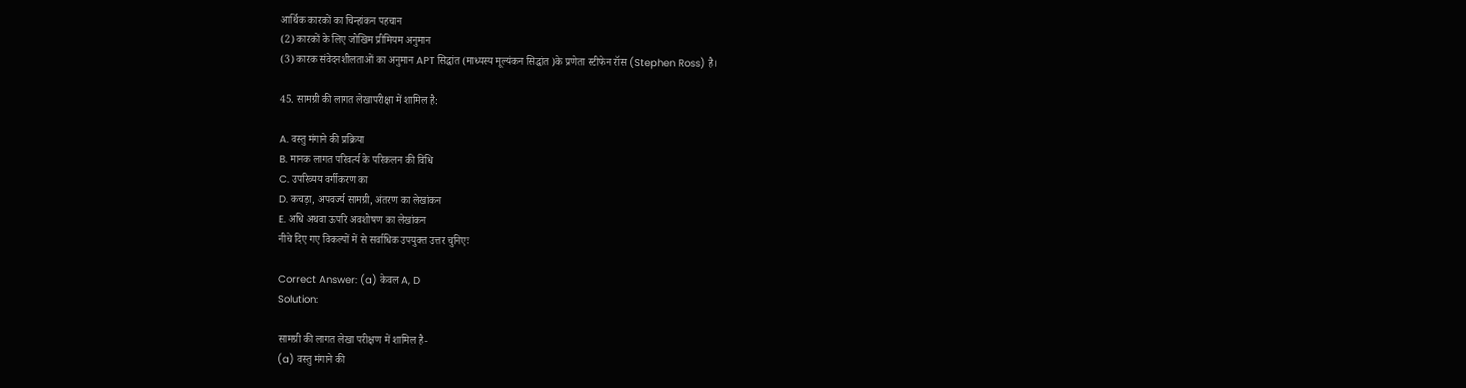आर्थिक कारकों का चिन्हांकन पहचान
(2) कारकों के लिए जोखिम प्रीमियम अनुमान
(3) कारक संवेदनशीलताओं का अनुमान APT सिद्धांत (माध्यस्य मूल्यंकन सिद्धांत )के प्रणेता स्टीफेन रॉस (Stephen Ross) है।

45. सामग्री की लागत लेखापरीक्षा में शामिल है:

A. वस्तु मंगाने की प्रक्रिया
B. मानक लागत परिवर्त्य के परिकलन की विधि
C. उपरिव्यय वर्गीकरण का
D. कचड़ा, अपवर्ज्य सामग्री, अंतरण का लेखांकन
E. अधि अथवा ऊपरि अवशोषण का लेखांकन
नीचे दिए गए विकल्पों में से सर्वाधिक उपयुक्त उत्तर चुनिएः

Correct Answer: (a) केवल A, D
Solution:

सामग्री की लागत लेखा परीक्षण में शामिल है-
(a) वस्तु मंगाने की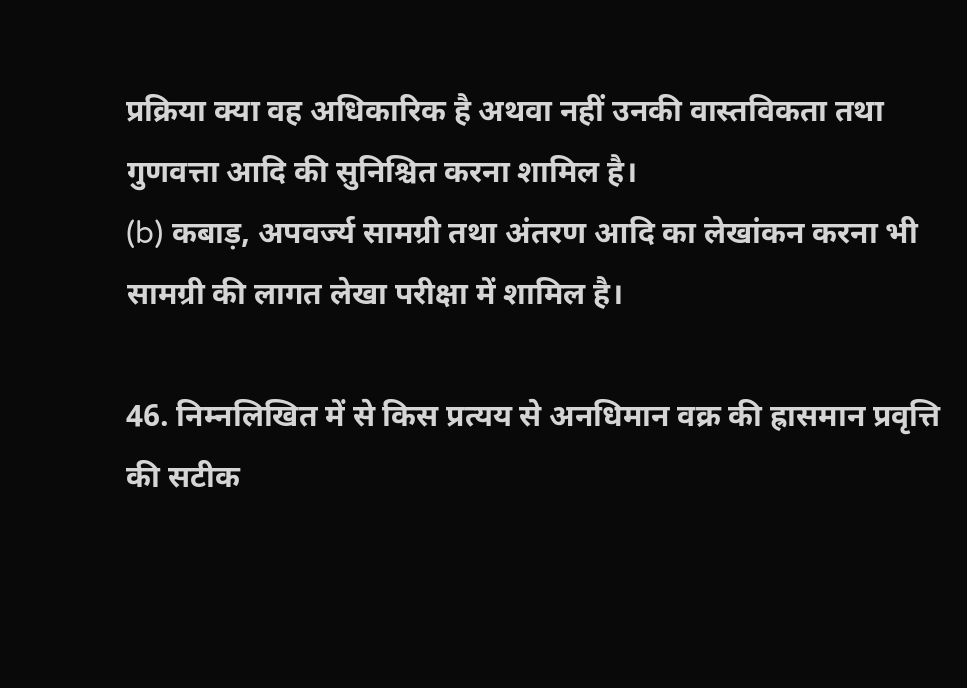प्रक्रिया क्या वह अधिकारिक है अथवा नहीं उनकी वास्तविकता तथा गुणवत्ता आदि की सुनिश्चित करना शामिल है।
(b) कबाड़, अपवर्ज्य सामग्री तथा अंतरण आदि का लेखांकन करना भी सामग्री की लागत लेखा परीक्षा में शामिल है।

46. निम्नलिखित में से किस प्रत्यय से अनधिमान वक्र की ह्रासमान प्रवृत्ति की सटीक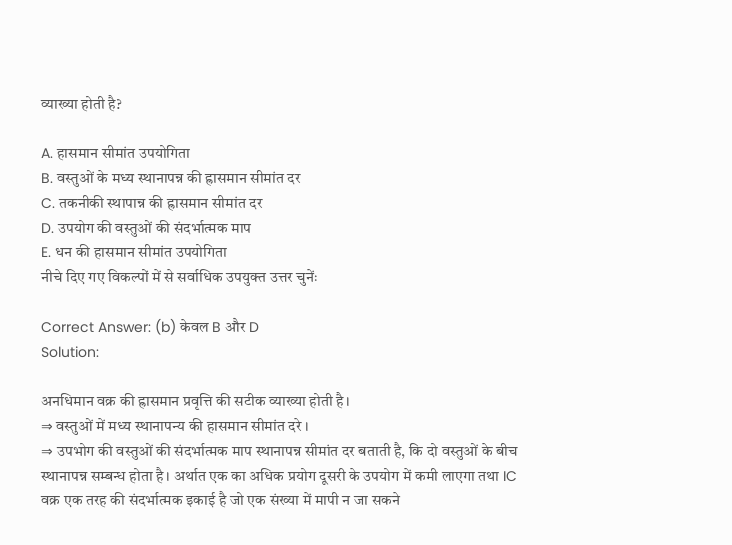व्याख्या होती है?

A. हासमान सीमांत उपयोगिता
B. वस्तुओं के मध्य स्थानापन्न की ह्रासमान सीमांत दर
C. तकनीकी स्थापान्न की ह्रासमान सीमांत दर
D. उपयोग की वस्तुओं की संदर्भात्मक माप
E. धन की हासमान सीमांत उपयोगिता
नीचे दिए गए विकल्पों में से सर्वाधिक उपयुक्त उत्तर चुनेंः

Correct Answer: (b) केवल B और D
Solution:

अनधिमान वक्र की ह्रासमान प्रवृत्ति की सटीक व्याख्या होती है।
⇒ वस्तुओं में मध्य स्थानापन्य की हासमान सीमांत दरे ।
⇒ उपभोग की वस्तुओं की संदर्भात्मक माप स्थानापन्न सीमांत दर बताती है, कि दो वस्तुओं के बीच स्थानापन्न सम्बन्ध होता है। अर्थात एक का अधिक प्रयोग दूसरी के उपयोग में कमी लाएगा तथा IC वक्र एक तरह की संदर्भात्मक इकाई है जो एक संख्या में मापी न जा सकने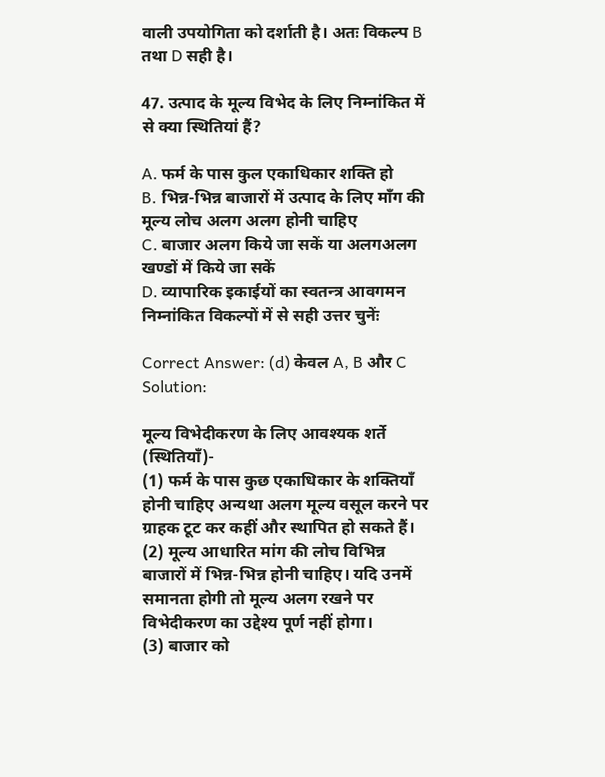वाली उपयोगिता को दर्शाती है। अतः विकल्प B तथा D सही है।

47. उत्पाद के मूल्य विभेद के लिए निम्नांकित में से क्या स्थितियां हैं?

A. फर्म के पास कुल एकाधिकार शक्ति हो
B. भिन्न-भिन्न बाजारों में उत्पाद के लिए माँग की मूल्य लोच अलग अलग होनी चाहिए
C. बाजार अलग किये जा सकें या अलगअलग खण्डों में किये जा सकें
D. व्यापारिक इकाईयों का स्वतन्त्र आवगमन
निम्नांकित विकल्पों में से सही उत्तर चुनेंः

Correct Answer: (d) केवल A, B और C
Solution:

मूल्य विभेदीकरण के लिए आवश्यक शर्ते (स्थितियाँ)-
(1) फर्म के पास कुछ एकाधिकार के शक्तियाँ होनी चाहिए अन्यथा अलग मूल्य वसूल करने पर ग्राहक टूट कर कहीं और स्थापित हो सकते हैं।
(2) मूल्य आधारित मांग की लोच विभिन्न बाजारों में भिन्न-भिन्न होनी चाहिए। यदि उनमें समानता होगी तो मूल्य अलग रखने पर विभेदीकरण का उद्देश्य पूर्ण नहीं होगा।
(3) बाजार को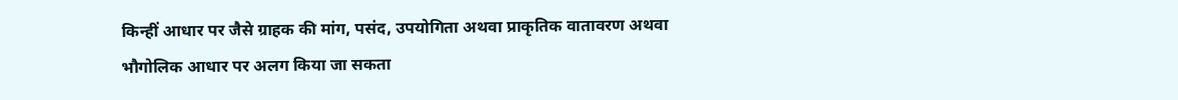किन्हीं आधार पर जैसे ग्राहक की मांग, पसंद, उपयोगिता अथवा प्राकृतिक वातावरण अथवा भौगोलिक आधार पर अलग किया जा सकता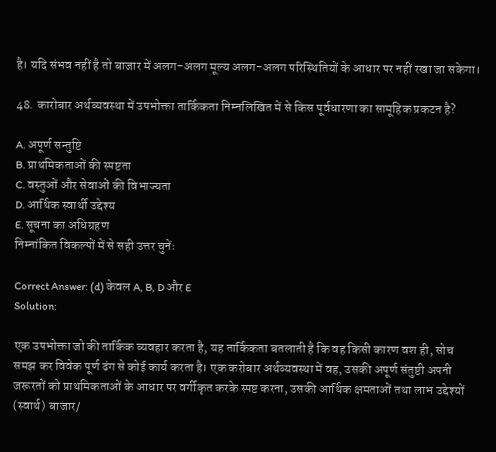है। यदि संभव नहीं है तो बाजार में अलग-अलग मूल्य अलग-अलग परिस्थितियों के आधार पर नहीं रखा जा सकेगा।

48. कारोबार अर्थव्यवस्था में उपभोक्ता तार्किकता निम्नलिखित में से किस पूर्वधारणा का सामूहिक प्रकटन है?

A. अपूर्ण सन्तुष्टि
B. प्राथमिकताओं की स्पष्टता
C. वस्तुओं और सेवाओं की विभाज्यता
D. आर्थिक स्वार्थी उद्देश्य
E. सूचना का अधिग्रहण
निम्नांकित विकल्पों में से सही उत्तर चुनेंः

Correct Answer: (d) केवल A, B, D और E
Solution:

एक उपभोक्ता जो की तार्किक व्यवहार करता है, यह तार्किकता बतलाती है कि वह किसी कारण वश ही, सोच समझ कर विवेक पूर्ण ढंग से कोई कार्य करता है। एक करोबार अर्थव्यवस्था में वह, उसकी अपूर्ण संतुष्टी अपनी जरूरतों को प्राथमिकताओं के आधार पर वर्गीकृत करके स्पष्ट करना, उसकी आर्थिक क्षमताओं तथा लाभ उद्देश्यों (स्वार्थ) बाजार/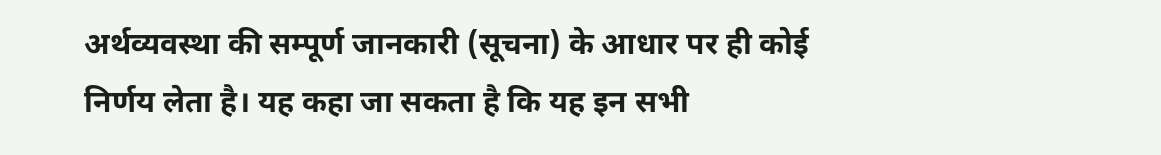अर्थव्यवस्था की सम्पूर्ण जानकारी (सूचना) के आधार पर ही कोई निर्णय लेता है। यह कहा जा सकता है कि यह इन सभी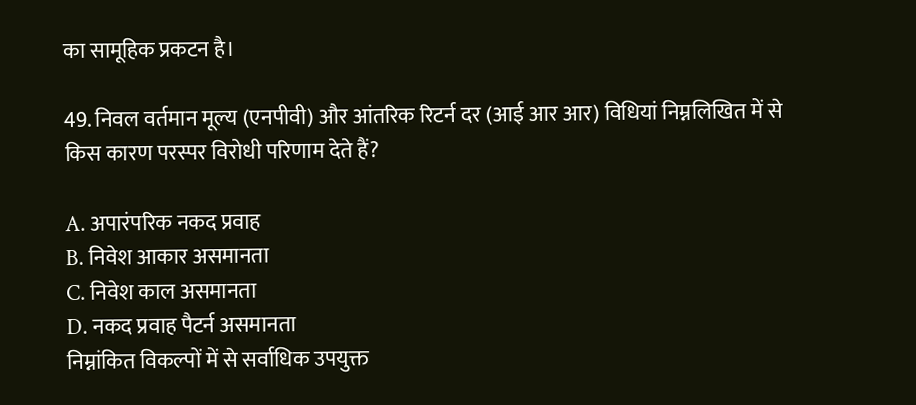का सामूहिक प्रकटन है।

49. निवल वर्तमान मूल्य (एनपीवी) और आंतरिक रिटर्न दर (आई आर आर) विधियां निम्नलिखित में से किस कारण परस्पर विरोधी परिणाम देते हैं?

A. अपारंपरिक नकद प्रवाह
B. निवेश आकार असमानता
C. निवेश काल असमानता
D. नकद प्रवाह पैटर्न असमानता
निम्नांकित विकल्पों में से सर्वाधिक उपयुक्त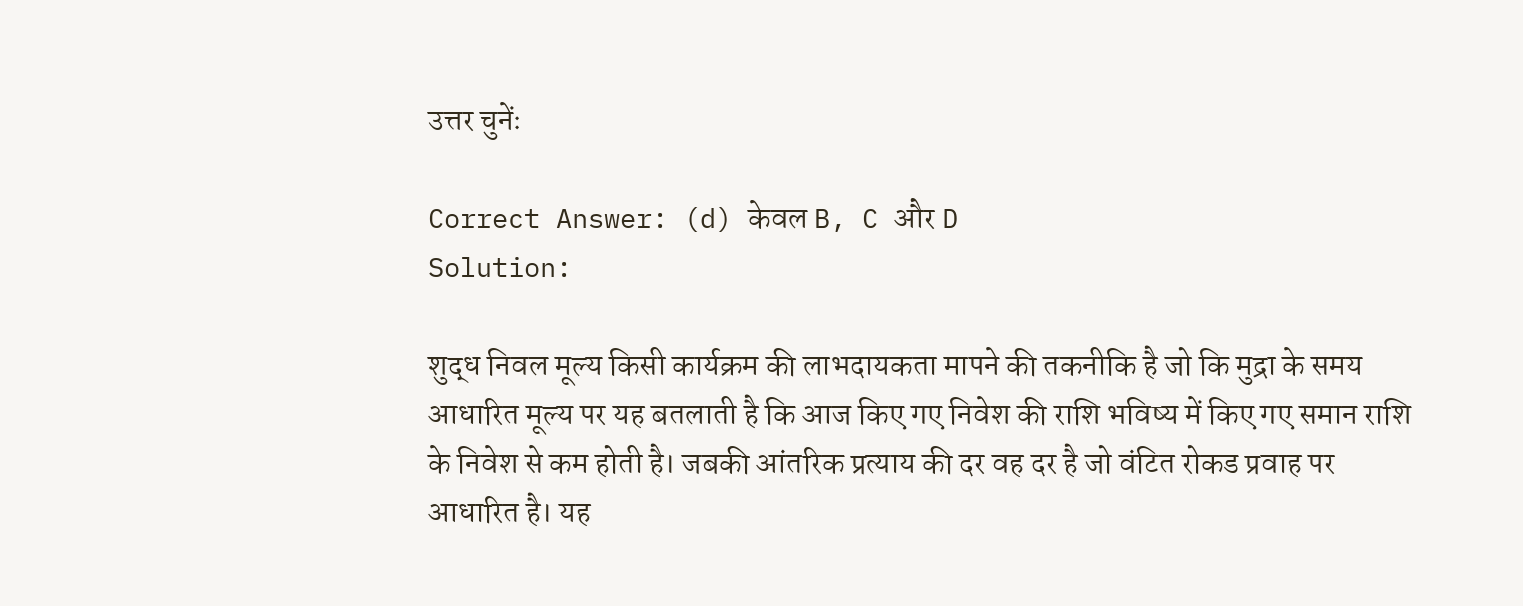उत्तर चुनेंः

Correct Answer: (d) केवल B, C और D
Solution:

शुद्ध निवल मूल्य किसी कार्यक्रम की लाभदायकता मापने की तकनीकि है जो कि मुद्रा के समय आधारित मूल्य पर यह बतलाती है कि आज किए गए निवेश की राशि भविष्य में किए गए समान राशि के निवेश से कम होती है। जबकी आंतरिक प्रत्याय की दर वह दर है जो वंटित रोकड प्रवाह पर आधारित है। यह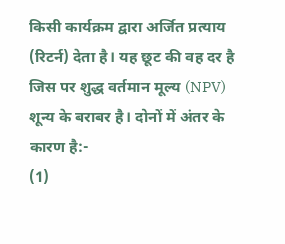किसी कार्यक्रम द्वारा अर्जित प्रत्याय (रिटर्न) देता है। यह छूट की वह दर है जिस पर शुद्ध वर्तमान मूल्य (NPV) शून्य के बराबर है। दोनों में अंतर के कारण है:-
(1)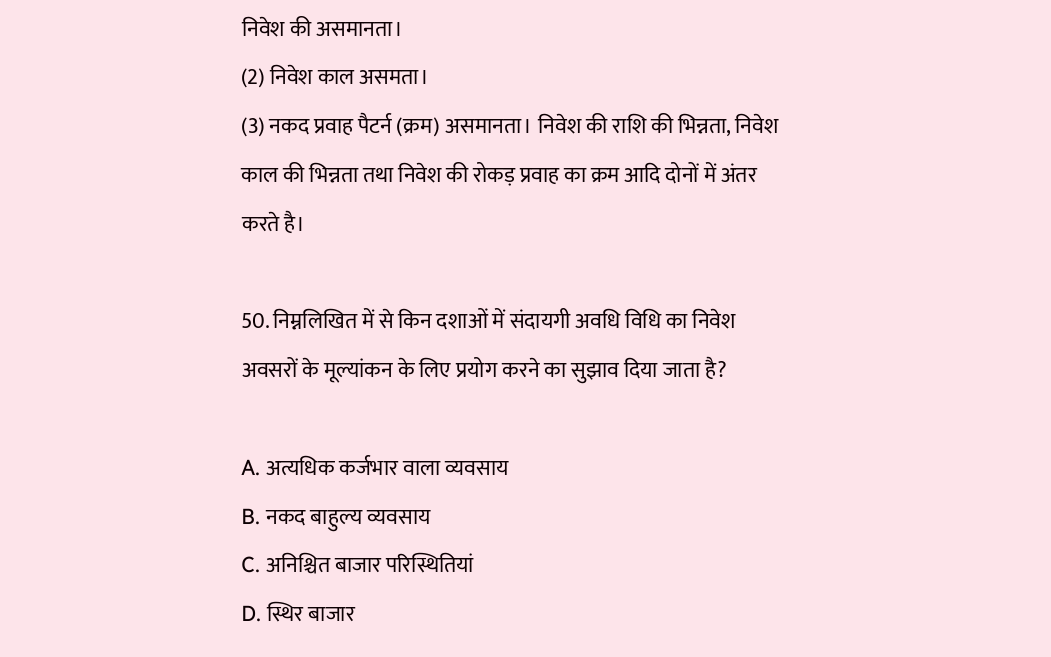निवेश की असमानता।
(2) निवेश काल असमता।
(3) नकद प्रवाह पैटर्न (क्रम) असमानता। निवेश की राशि की भिन्नता, निवेश काल की भिन्नता तथा निवेश की रोकड़ प्रवाह का क्रम आदि दोनों में अंतर करते है।

50. निम्नलिखित में से किन दशाओं में संदायगी अवधि विधि का निवेश अवसरों के मूल्यांकन के लिए प्रयोग करने का सुझाव दिया जाता है?

A. अत्यधिक कर्जभार वाला व्यवसाय
B. नकद बाहुल्य व्यवसाय
C. अनिश्चित बाजार परिस्थितियां
D. स्थिर बाजार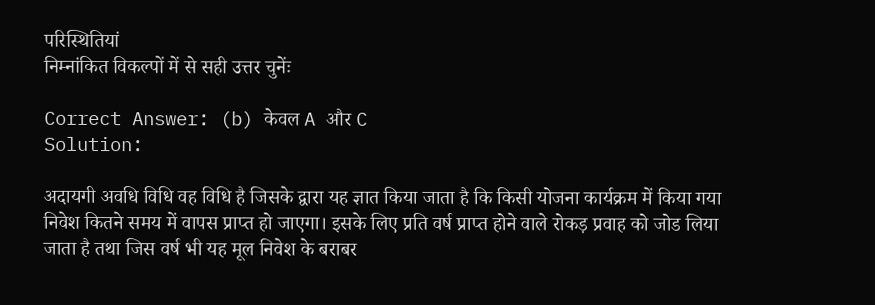परिस्थितियां
निम्नांकित विकल्पों में से सही उत्तर चुनेंः

Correct Answer: (b) केवल A और C
Solution:

अदायगी अवधि विधि वह विधि है जिसके द्वारा यह ज्ञात किया जाता है कि किसी योजना कार्यक्रम में किया गया निवेश कितने समय में वापस प्राप्त हो जाएगा। इसके लिए प्रति वर्ष प्राप्त होने वाले रोकड़ प्रवाह को जोड लिया जाता है तथा जिस वर्ष भी यह मूल निवेश के बराबर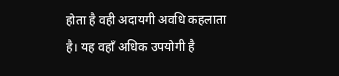होता है वही अदायगी अवधि कहलाता है। यह वहाँ अधिक उपयोगी है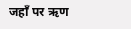जहाँ पर ऋण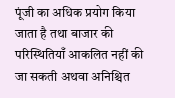पूंजी का अधिक प्रयोग किया जाता है तथा बाजार की परिस्थितियाँ आकलित नहीं की जा सकती अथवा अनिश्चित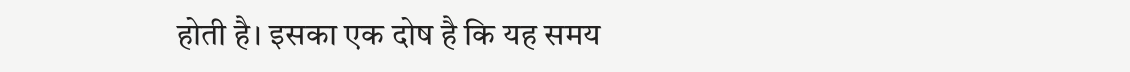होती है। इसका एक दोष है कि यह समय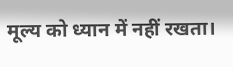मूल्य को ध्यान में नहीं रखता।